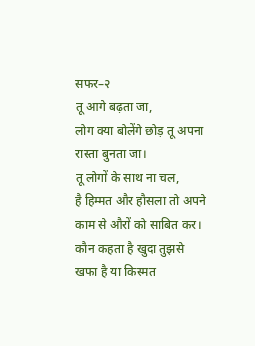सफर–२
तू आगे बढ़ता जा,
लोग क्या बोलेंगे छोड़ तू अपना रास्ता बुनता जा।
तू लोगों के साथ ना चल,
है हिम्मत और हौसला तो अपने काम से औरों को साबित कर।
कौन कहता है खुदा तुझसे खफा है या किस्मत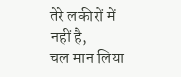तेरे लकीरों में नहीं है,
चल मान लिया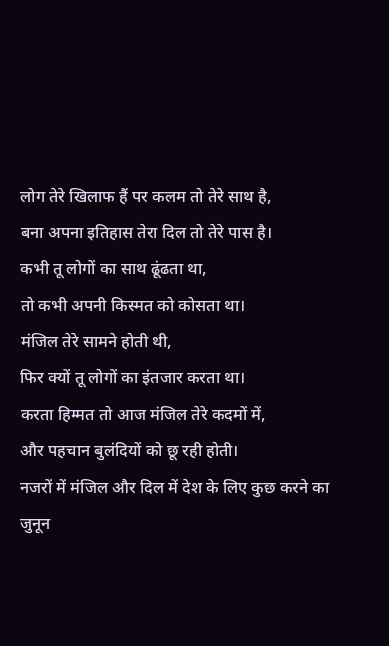लोग तेरे खिलाफ हैं पर कलम तो तेरे साथ है,
बना अपना इतिहास तेरा दिल तो तेरे पास है।
कभी तू लोगों का साथ ढूंढता था,
तो कभी अपनी किस्मत को कोसता था।
मंजिल तेरे सामने होती थी,
फिर क्यों तू लोगों का इंतजार करता था।
करता हिम्मत तो आज मंजिल तेरे कदमों में,
और पहचान बुलंदियों को छू रही होती।
नजरों में मंजिल और दिल में देश के लिए कुछ करने का जुनून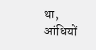था, आंधियों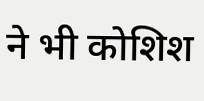ने भी कोशिश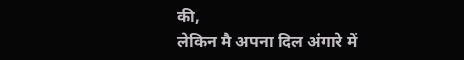की,
लेकिन मै अपना दिल अंगारे में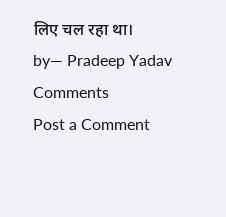लिए चल रहा था।
by— Pradeep Yadav
Comments
Post a Comment